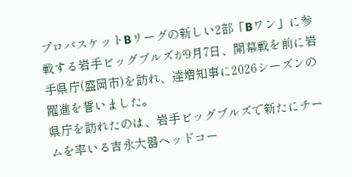プロバスケットBリーグの新しい2部「Bワン」に参戦する岩手ビッグブルズが9月7日、開幕戦を前に岩手県庁(盛岡市)を訪れ、達増知事に2026シーズンの躍進を誓いました。
県庁を訪れたのは、岩手ビッグブルズで新たにチームを率いる吉永大器ヘッドコー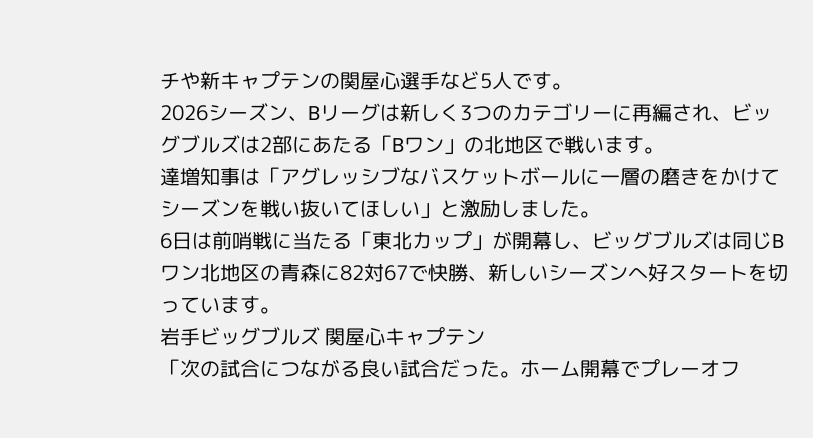チや新キャプテンの関屋心選手など5人です。
2026シーズン、Bリーグは新しく3つのカテゴリーに再編され、ビッグブルズは2部にあたる「Bワン」の北地区で戦います。
達増知事は「アグレッシブなバスケットボールに一層の磨きをかけてシーズンを戦い抜いてほしい」と激励しました。
6日は前哨戦に当たる「東北カップ」が開幕し、ビッグブルズは同じBワン北地区の青森に82対67で快勝、新しいシーズンへ好スタートを切っています。
岩手ビッグブルズ 関屋心キャプテン
「次の試合につながる良い試合だった。ホーム開幕でプレーオフ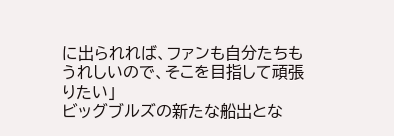に出られれば、ファンも自分たちもうれしいので、そこを目指して頑張りたい」
ビッグブルズの新たな船出とな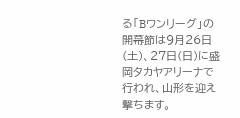る「Bワンリーグ」の開幕節は9月26日(土)、27日(日)に盛岡タカヤアリーナで行われ、山形を迎え撃ちます。